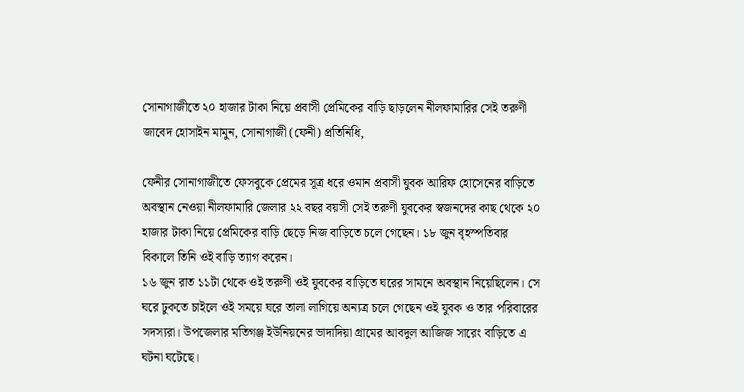সোনাগাজীতে ২০ হাজার টাকা নিয়ে প্রবাসী প্রেমিকের বাড়ি ছাড়লেন নীলফামারির সেই তরুণী
জাবেদ হোসাইন মামুন, সোনাগাজী (ফেনী) প্রতিনিধি,

ফেনীর সোনাগাজীতে ফেসবুকে প্রেমের সূত্র ধরে ওমান প্রবাসী যুবক আরিফ হোসেনের বাড়িতে অবস্থান নেওয়া নীলফামারি জেলার ২২ বছর বয়সী সেই তরুণী যুবকের স্বজনদের কাছ থেকে ২০ হাজার টাকা নিয়ে প্রেমিকের বাড়ি ছেড়ে নিজ বাড়িতে চলে গেছেন। ১৮ জুন বৃহস্পতিবার বিকালে তিনি ওই বাড়ি ত্যাগ করেন।
১৬ জুন রাত ১১টা থেকে ওই তরুণী ওই যুবকের বাড়িতে ঘরের সামনে অবস্থান নিয়েছিলেন। সে ঘরে ঢুকতে চাইলে ওই সময়ে ঘরে তালা লাগিয়ে অন্যত্র চলে গেছেন ওই যুবক ও তার পরিবারের সদস্যরা। উপজেলার মতিগঞ্জ ইউনিয়নের ভাদাদিয়া গ্রামের আবদুল আজিজ সারেং বাড়িতে এ ঘটনা ঘটেছে।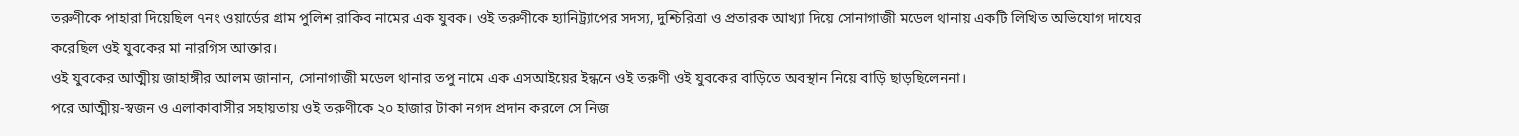তরুণীকে পাহারা দিয়েছিল ৭নং ওয়ার্ডের গ্রাম পুলিশ রাকিব নামের এক যুবক। ওই তরুণীকে হ্যানিট্র্যাপের সদস্য, দুশ্চিরিত্রা ও প্রতারক আখ্যা দিয়ে সোনাগাজী মডেল থানায় একটি লিখিত অভিযোগ দাযের করেছিল ওই যুবকের মা নারগিস আক্তার।
ওই যুবকের আত্মীয় জাহাঙ্গীর আলম জানান, সোনাগাজী মডেল থানার তপু নামে এক এসআইয়ের ইন্ধনে ওই তরুণী ওই যুবকের বাড়িতে অবস্থান নিয়ে বাড়ি ছাড়ছিলেননা।
পরে আত্মীয়-স্বজন ও এলাকাবাসীর সহায়তায় ওই তরুণীকে ২০ হাজার টাকা নগদ প্রদান করলে সে নিজ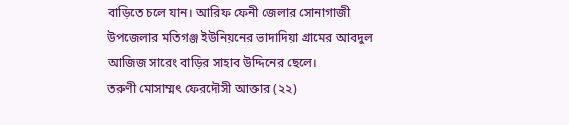বাড়িতে চলে যান। আরিফ ফেনী জেলার সোনাগাজী উপজেলার মতিগঞ্জ ইউনিয়নের ভাদাদিয়া গ্রামের আবদুল আজিজ সারেং বাড়ির সাহাব উদ্দিনের ছেলে।
তরুণী মোসাম্মৎ ফেরদৌসী আক্তার (২২)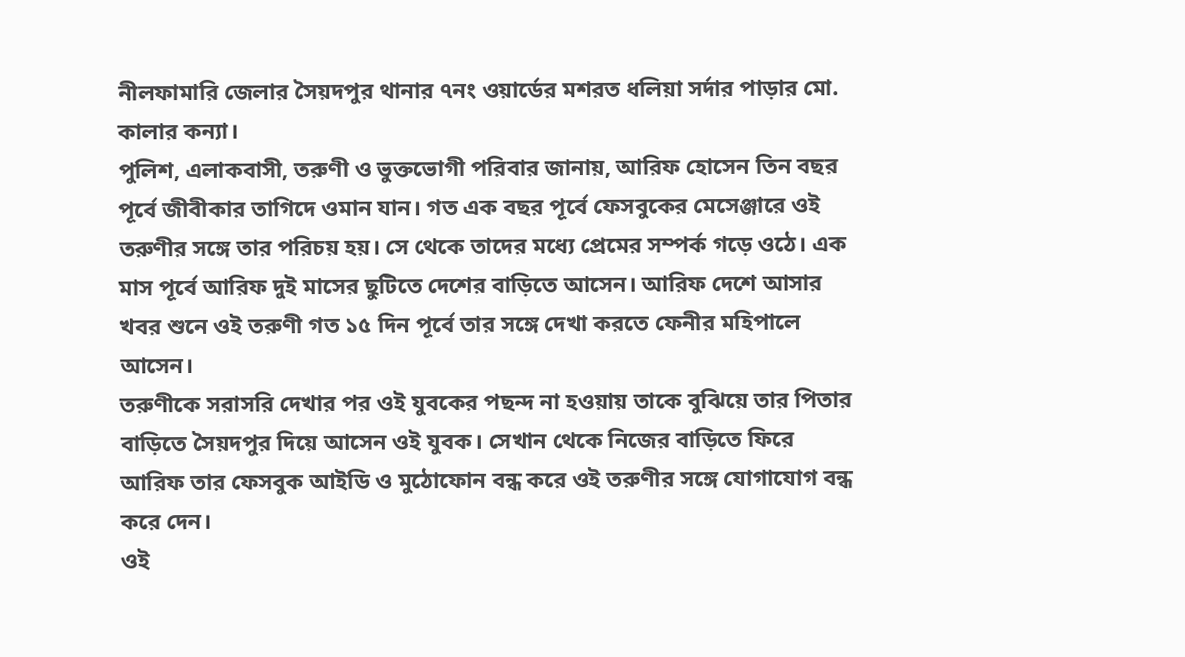নীলফামারি জেলার সৈয়দপুর থানার ৭নং ওয়ার্ডের মশরত ধলিয়া সর্দার পাড়ার মো. কালার কন্যা।
পুলিশ, এলাকবাসী, তরুণী ও ভুক্তভোগী পরিবার জানায়, আরিফ হোসেন তিন বছর পূর্বে জীবীকার তাগিদে ওমান যান। গত এক বছর পূর্বে ফেসবুকের মেসেঞ্জারে ওই তরুণীর সঙ্গে তার পরিচয় হয়। সে থেকে তাদের মধ্যে প্রেমের সম্পর্ক গড়ে ওঠে। এক মাস পূর্বে আরিফ দুই মাসের ছুটিতে দেশের বাড়িতে আসেন। আরিফ দেশে আসার খবর শুনে ওই তরুণী গত ১৫ দিন পূর্বে তার সঙ্গে দেখা করতে ফেনীর মহিপালে আসেন।
তরুণীকে সরাসরি দেখার পর ওই যুবকের পছন্দ না হওয়ায় তাকে বুঝিয়ে তার পিতার বাড়িতে সৈয়দপুর দিয়ে আসেন ওই যুবক। সেখান থেকে নিজের বাড়িতে ফিরে আরিফ তার ফেসবুক আইডি ও মুঠোফোন বন্ধ করে ওই তরুণীর সঙ্গে যোগাযোগ বন্ধ করে দেন।
ওই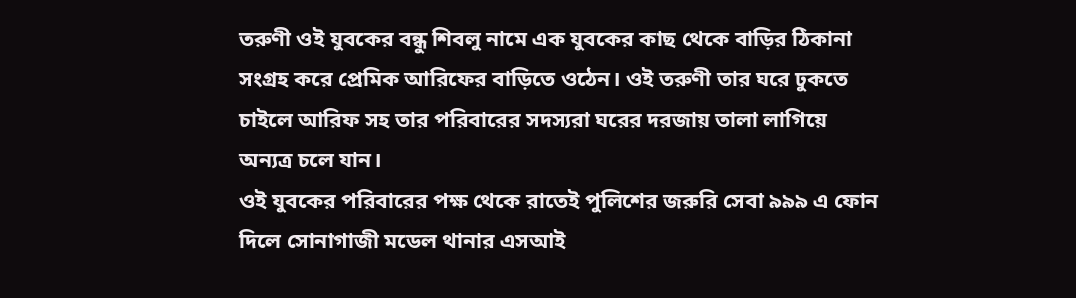তরুণী ওই যুবকের বন্ধু শিবলু নামে এক যুবকের কাছ থেকে বাড়ির ঠিকানা সংগ্রহ করে প্রেমিক আরিফের বাড়িতে ওঠেন। ওই তরুণী তার ঘরে ঢুকতে চাইলে আরিফ সহ তার পরিবারের সদস্যরা ঘরের দরজায় তালা লাগিয়ে অন্যত্র চলে যান।
ওই যুবকের পরিবারের পক্ষ থেকে রাতেই পুলিশের জরুরি সেবা ৯৯৯ এ ফোন দিলে সোনাগাজী মডেল থানার এসআই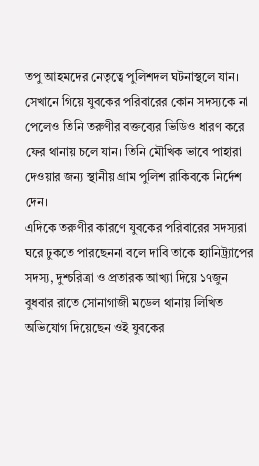তপু আহমদের নেতৃত্বে পুলিশদল ঘটনাস্থলে যান। সেখানে গিয়ে যুবকের পরিবারের কোন সদস্যকে না পেলেও তিনি তরুণীর বক্তব্যের ভিডিও ধারণ করে ফের থানায় চলে যান। তিনি মৌখিক ভাবে পাহারা দেওয়ার জন্য স্থানীয় গ্রাম পুলিশ রাকিবকে নির্দেশ দেন।
এদিকে তরুণীর কারণে যুবকের পরিবারের সদস্যরা ঘরে ঢুকতে পারছেননা বলে দাবি তাকে হ্যানিট্র্যাপের সদস্য, দুশ্চরিত্রা ও প্রতারক আখ্যা দিয়ে ১৭জুন বুধবার রাতে সোনাগাজী মডেল থানায় লিখিত অভিযোগ দিয়েছেন ওই যুবকের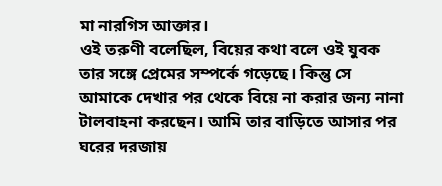মা নারগিস আক্তার।
ওই তরুণী বলেছিল, বিয়ের কথা বলে ওই যুবক তার সঙ্গে প্রেমের সম্পর্কে গড়েছে। কিন্তু সে আমাকে দেখার পর থেকে বিয়ে না করার জন্য নানা টালবাহনা করছেন। আমি তার বাড়িতে আসার পর ঘরের দরজায়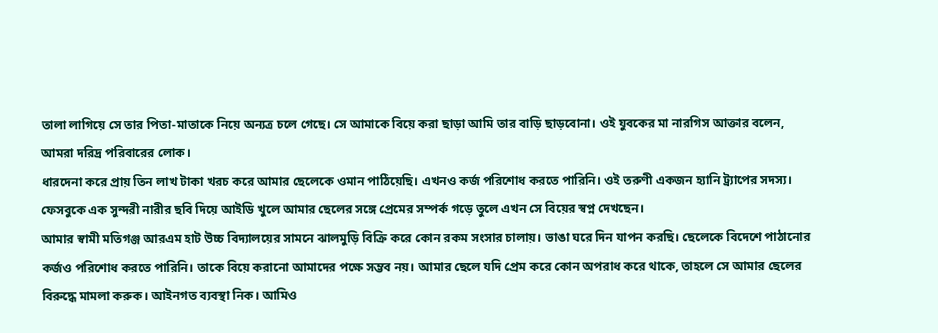তালা লাগিয়ে সে তার পিতা-মাতাকে নিয়ে অন্যত্র চলে গেছে। সে আমাকে বিয়ে করা ছাড়া আমি তার বাড়ি ছাড়বোনা। ওই যুবকের মা নারগিস আক্তার বলেন, আমরা দরিদ্র পরিবারের লোক।
ধারদেনা করে প্রায় তিন লাখ টাকা খরচ করে আমার ছেলেকে ওমান পাঠিয়েছি। এখনও কর্জ পরিশোধ করতে পারিনি। ওই তরুণী একজন হ্যানি ট্র্যাপের সদস্য। ফেসবুকে এক সুন্দরী নারীর ছবি দিয়ে আইডি খুলে আমার ছেলের সঙ্গে প্রেমের সম্পর্ক গড়ে তুলে এখন সে বিয়ের স্বপ্ন দেখছেন।
আমার স্বামী মতিগঞ্জ আরএম হাট উচ্চ বিদ্যালয়ের সামনে ঝালমুড়ি বিক্রি করে কোন রকম সংসার চালায়। ভাঙা ঘরে দিন যাপন করছি। ছেলেকে বিদেশে পাঠানোর কর্জও পরিশোধ করতে পারিনি। তাকে বিয়ে করানো আমাদের পক্ষে সম্ভব নয়। আমার ছেলে যদি প্রেম করে কোন অপরাধ করে থাকে, তাহলে সে আমার ছেলের বিরুদ্ধে মামলা করুক। আইনগত ব্যবস্থা নিক। আমিও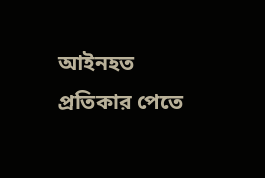আইনহত প্রতিকার পেতে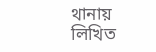থানায় লিখিত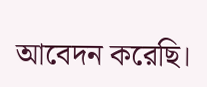আবেদন করেছি।